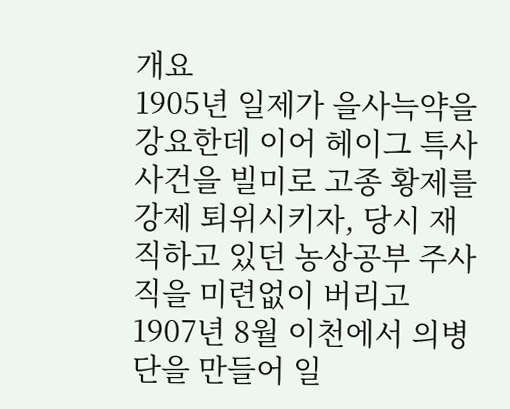개요
1905년 일제가 을사늑약을 강요한데 이어 헤이그 특사사건을 빌미로 고종 황제를 강제 퇴위시키자, 당시 재직하고 있던 농상공부 주사직을 미련없이 버리고 1907년 8월 이천에서 의병단을 만들어 일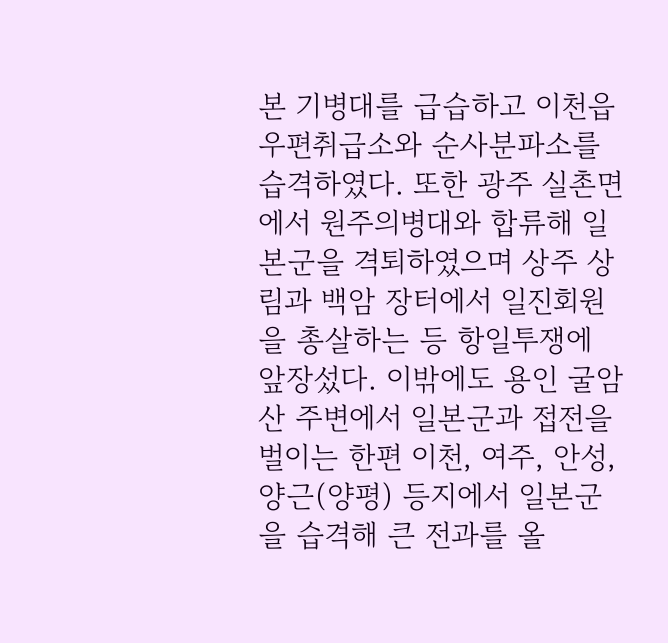본 기병대를 급습하고 이천읍 우편취급소와 순사분파소를 습격하였다. 또한 광주 실촌면에서 원주의병대와 합류해 일본군을 격퇴하였으며 상주 상림과 백암 장터에서 일진회원을 총살하는 등 항일투쟁에 앞장섰다. 이밖에도 용인 굴암산 주변에서 일본군과 접전을 벌이는 한편 이천, 여주, 안성, 양근(양평) 등지에서 일본군을 습격해 큰 전과를 올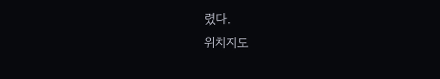렸다.
위치지도